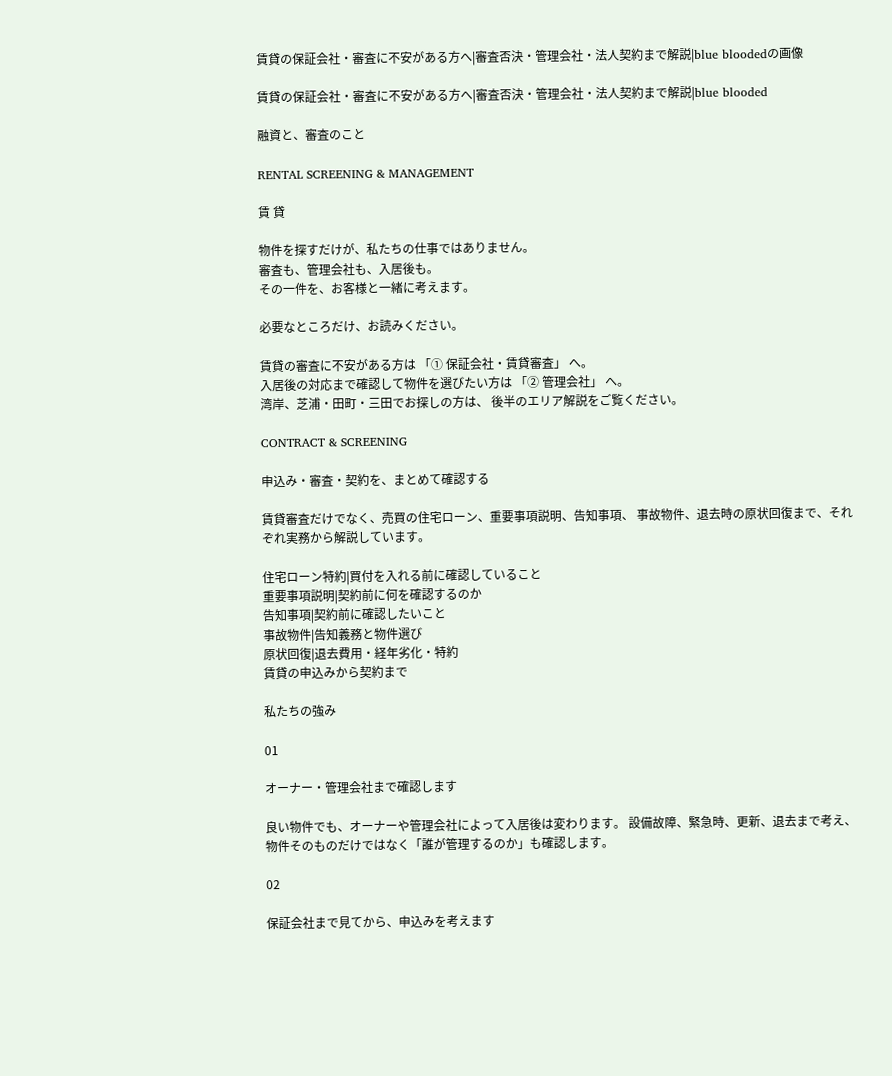賃貸の保証会社・審査に不安がある方へ|審査否決・管理会社・法人契約まで解説|blue bloodedの画像

賃貸の保証会社・審査に不安がある方へ|審査否決・管理会社・法人契約まで解説|blue blooded

融資と、審査のこと

RENTAL SCREENING & MANAGEMENT

賃 貸

物件を探すだけが、私たちの仕事ではありません。
審査も、管理会社も、入居後も。
その一件を、お客様と一緒に考えます。

必要なところだけ、お読みください。

賃貸の審査に不安がある方は 「① 保証会社・賃貸審査」 へ。
入居後の対応まで確認して物件を選びたい方は 「② 管理会社」 へ。
湾岸、芝浦・田町・三田でお探しの方は、 後半のエリア解説をご覧ください。

CONTRACT & SCREENING

申込み・審査・契約を、まとめて確認する

賃貸審査だけでなく、売買の住宅ローン、重要事項説明、告知事項、 事故物件、退去時の原状回復まで、それぞれ実務から解説しています。

住宅ローン特約|買付を入れる前に確認していること
重要事項説明|契約前に何を確認するのか
告知事項|契約前に確認したいこと
事故物件|告知義務と物件選び
原状回復|退去費用・経年劣化・特約
賃貸の申込みから契約まで

私たちの強み

01

オーナー・管理会社まで確認します

良い物件でも、オーナーや管理会社によって入居後は変わります。 設備故障、緊急時、更新、退去まで考え、 物件そのものだけではなく「誰が管理するのか」も確認します。

02

保証会社まで見てから、申込みを考えます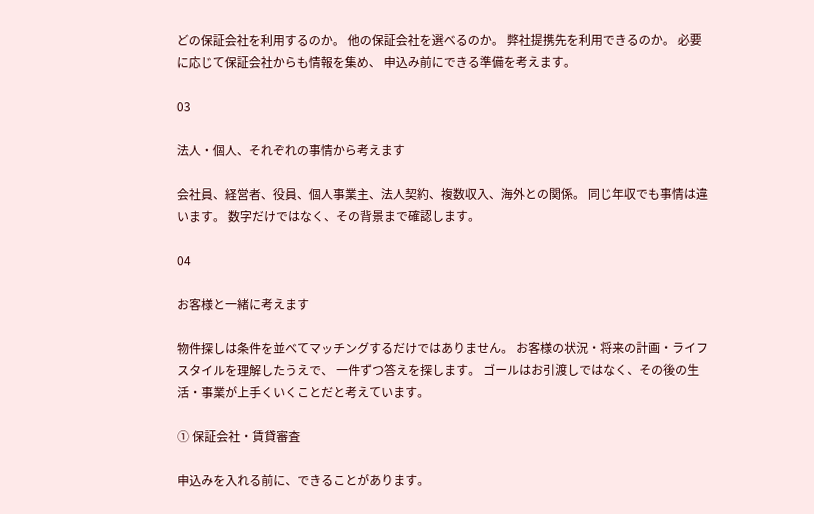どの保証会社を利用するのか。 他の保証会社を選べるのか。 弊社提携先を利用できるのか。 必要に応じて保証会社からも情報を集め、 申込み前にできる準備を考えます。

03

法人・個人、それぞれの事情から考えます

会社員、経営者、役員、個人事業主、法人契約、複数収入、海外との関係。 同じ年収でも事情は違います。 数字だけではなく、その背景まで確認します。

04

お客様と一緒に考えます

物件探しは条件を並べてマッチングするだけではありません。 お客様の状況・将来の計画・ライフスタイルを理解したうえで、 一件ずつ答えを探します。 ゴールはお引渡しではなく、その後の生活・事業が上手くいくことだと考えています。

① 保証会社・賃貸審査

申込みを入れる前に、できることがあります。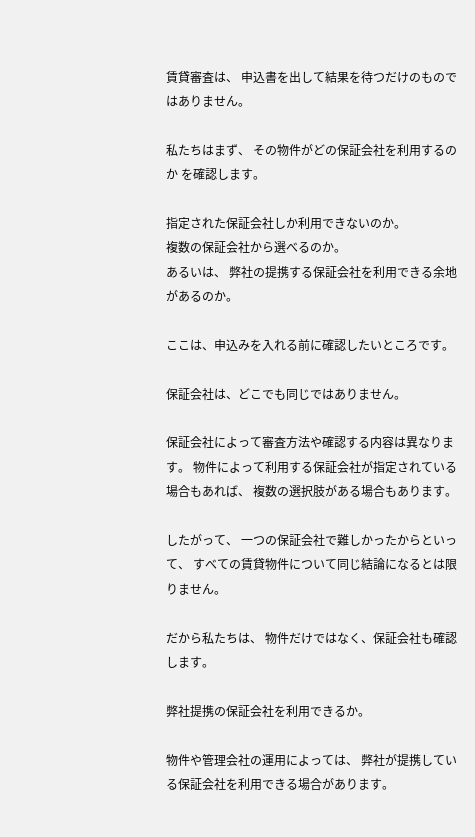賃貸審査は、 申込書を出して結果を待つだけのものではありません。

私たちはまず、 その物件がどの保証会社を利用するのか を確認します。

指定された保証会社しか利用できないのか。
複数の保証会社から選べるのか。
あるいは、 弊社の提携する保証会社を利用できる余地があるのか。

ここは、申込みを入れる前に確認したいところです。

保証会社は、どこでも同じではありません。

保証会社によって審査方法や確認する内容は異なります。 物件によって利用する保証会社が指定されている場合もあれば、 複数の選択肢がある場合もあります。

したがって、 一つの保証会社で難しかったからといって、 すべての賃貸物件について同じ結論になるとは限りません。

だから私たちは、 物件だけではなく、保証会社も確認します。

弊社提携の保証会社を利用できるか。

物件や管理会社の運用によっては、 弊社が提携している保証会社を利用できる場合があります。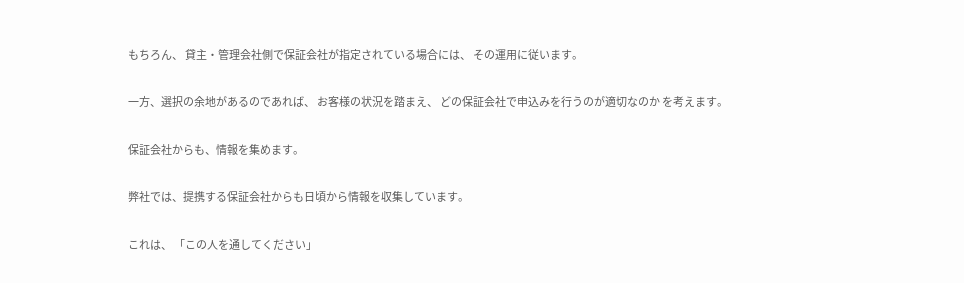もちろん、 貸主・管理会社側で保証会社が指定されている場合には、 その運用に従います。

一方、選択の余地があるのであれば、 お客様の状況を踏まえ、 どの保証会社で申込みを行うのが適切なのか を考えます。

保証会社からも、情報を集めます。

弊社では、提携する保証会社からも日頃から情報を収集しています。

これは、 「この人を通してください」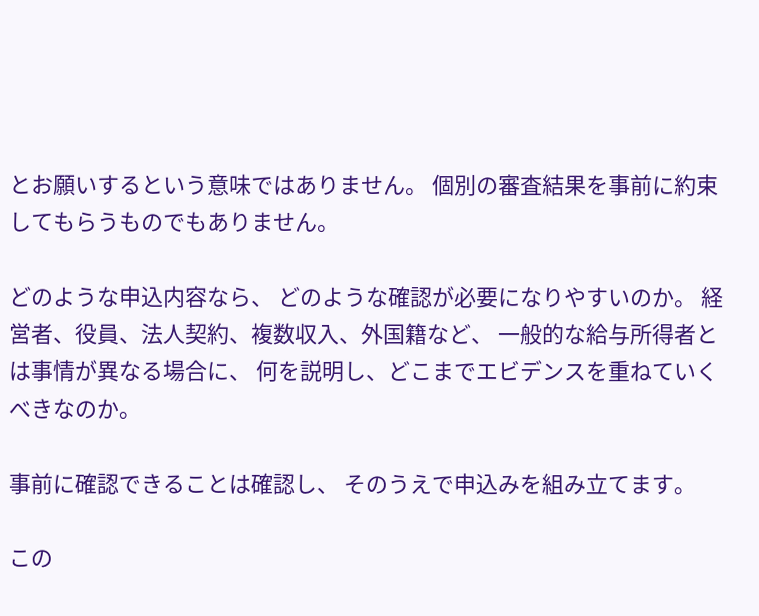とお願いするという意味ではありません。 個別の審査結果を事前に約束してもらうものでもありません。

どのような申込内容なら、 どのような確認が必要になりやすいのか。 経営者、役員、法人契約、複数収入、外国籍など、 一般的な給与所得者とは事情が異なる場合に、 何を説明し、どこまでエビデンスを重ねていくべきなのか。

事前に確認できることは確認し、 そのうえで申込みを組み立てます。

この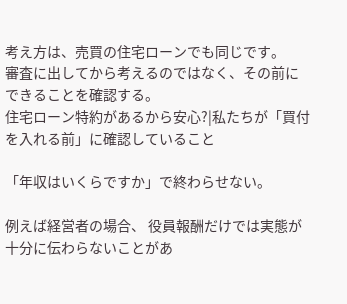考え方は、売買の住宅ローンでも同じです。
審査に出してから考えるのではなく、その前にできることを確認する。
住宅ローン特約があるから安心?|私たちが「買付を入れる前」に確認していること

「年収はいくらですか」で終わらせない。

例えば経営者の場合、 役員報酬だけでは実態が十分に伝わらないことがあ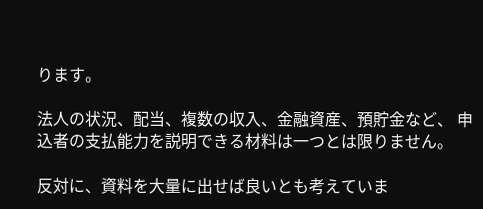ります。

法人の状況、配当、複数の収入、金融資産、預貯金など、 申込者の支払能力を説明できる材料は一つとは限りません。

反対に、資料を大量に出せば良いとも考えていま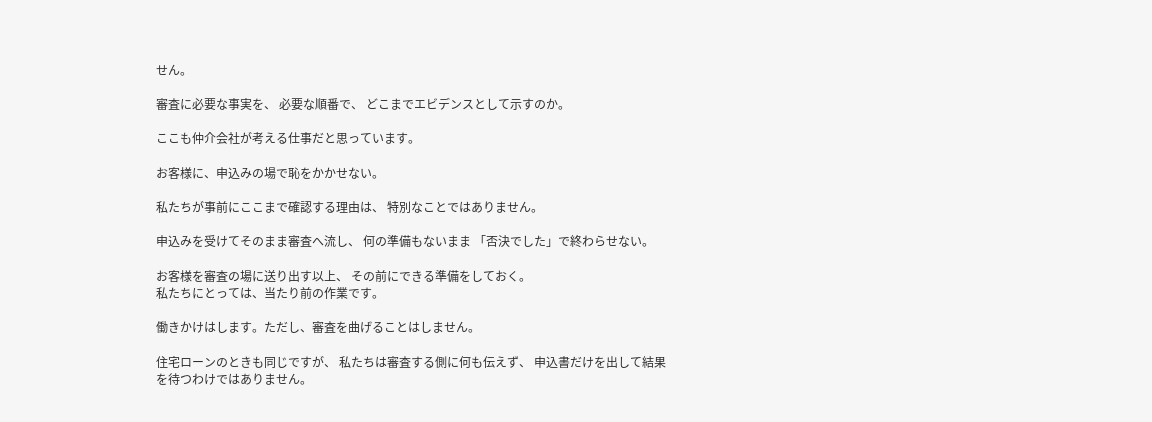せん。

審査に必要な事実を、 必要な順番で、 どこまでエビデンスとして示すのか。

ここも仲介会社が考える仕事だと思っています。

お客様に、申込みの場で恥をかかせない。

私たちが事前にここまで確認する理由は、 特別なことではありません。

申込みを受けてそのまま審査へ流し、 何の準備もないまま 「否決でした」で終わらせない。

お客様を審査の場に送り出す以上、 その前にできる準備をしておく。
私たちにとっては、当たり前の作業です。

働きかけはします。ただし、審査を曲げることはしません。

住宅ローンのときも同じですが、 私たちは審査する側に何も伝えず、 申込書だけを出して結果を待つわけではありません。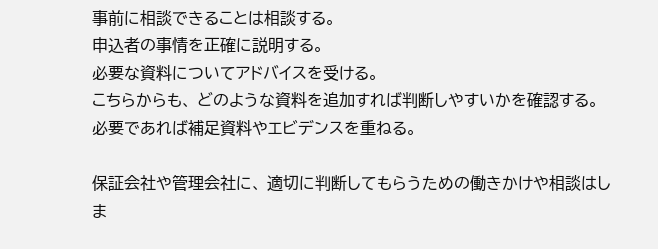事前に相談できることは相談する。
申込者の事情を正確に説明する。
必要な資料についてアドバイスを受ける。
こちらからも、 どのような資料を追加すれば判断しやすいかを確認する。
必要であれば補足資料やエビデンスを重ねる。

保証会社や管理会社に、 適切に判断してもらうための働きかけや相談はしま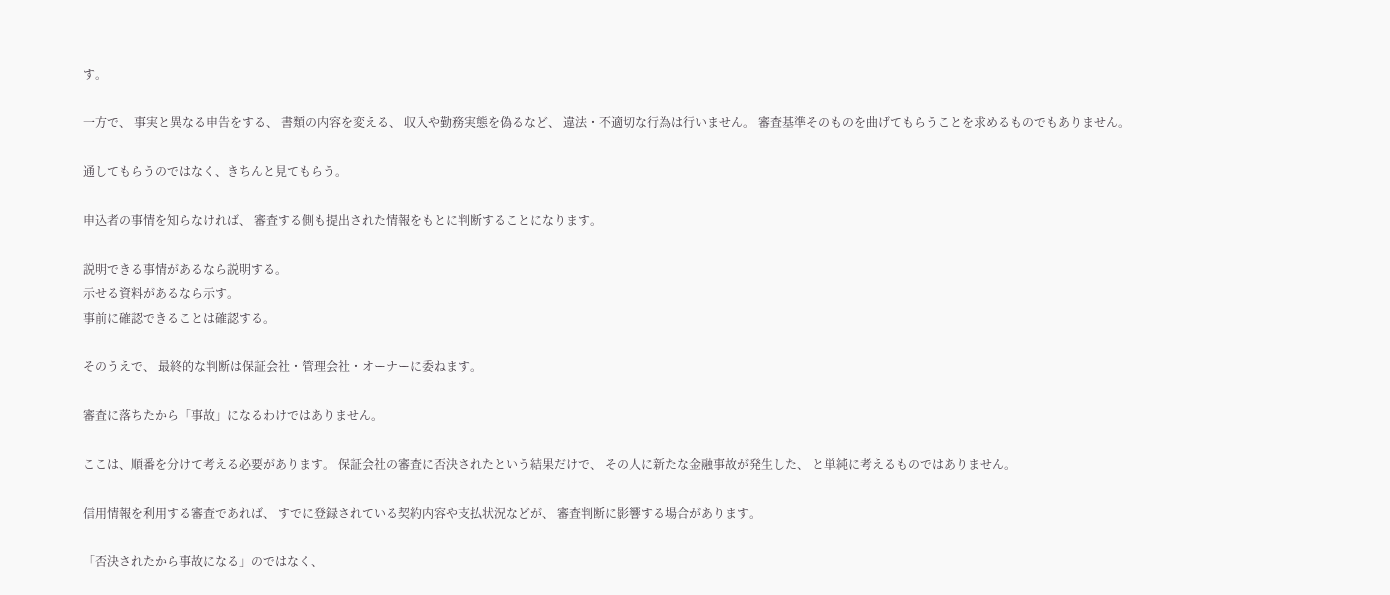す。

一方で、 事実と異なる申告をする、 書類の内容を変える、 収入や勤務実態を偽るなど、 違法・不適切な行為は行いません。 審査基準そのものを曲げてもらうことを求めるものでもありません。

通してもらうのではなく、きちんと見てもらう。

申込者の事情を知らなければ、 審査する側も提出された情報をもとに判断することになります。

説明できる事情があるなら説明する。
示せる資料があるなら示す。
事前に確認できることは確認する。

そのうえで、 最終的な判断は保証会社・管理会社・オーナーに委ねます。

審査に落ちたから「事故」になるわけではありません。

ここは、順番を分けて考える必要があります。 保証会社の審査に否決されたという結果だけで、 その人に新たな金融事故が発生した、 と単純に考えるものではありません。

信用情報を利用する審査であれば、 すでに登録されている契約内容や支払状況などが、 審査判断に影響する場合があります。

「否決されたから事故になる」のではなく、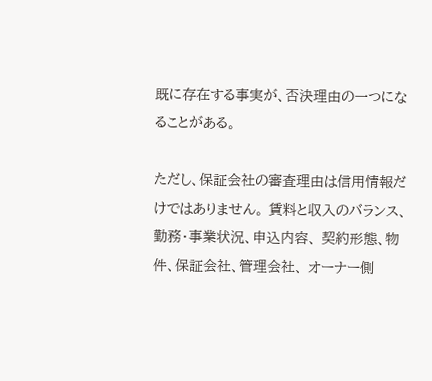既に存在する事実が、否決理由の一つになることがある。

ただし、保証会社の審査理由は信用情報だけではありません。 賃料と収入のバランス、勤務・事業状況、申込内容、 契約形態、物件、保証会社、管理会社、 オーナー側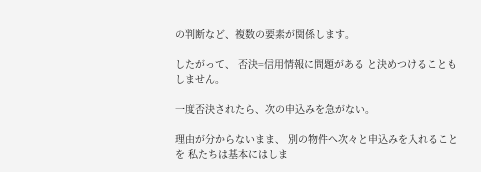の判断など、複数の要素が関係します。

したがって、 否決=信用情報に問題がある と決めつけることもしません。

一度否決されたら、次の申込みを急がない。

理由が分からないまま、 別の物件へ次々と申込みを入れることを 私たちは基本にはしま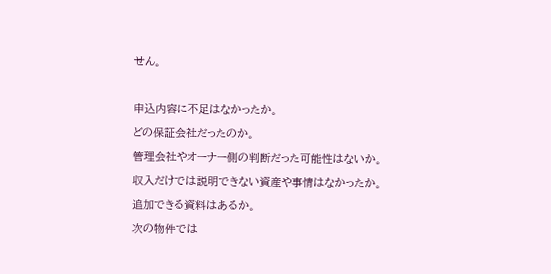せん。

申込内容に不足はなかったか。
どの保証会社だったのか。
管理会社やオーナー側の判断だった可能性はないか。
収入だけでは説明できない資産や事情はなかったか。
追加できる資料はあるか。
次の物件では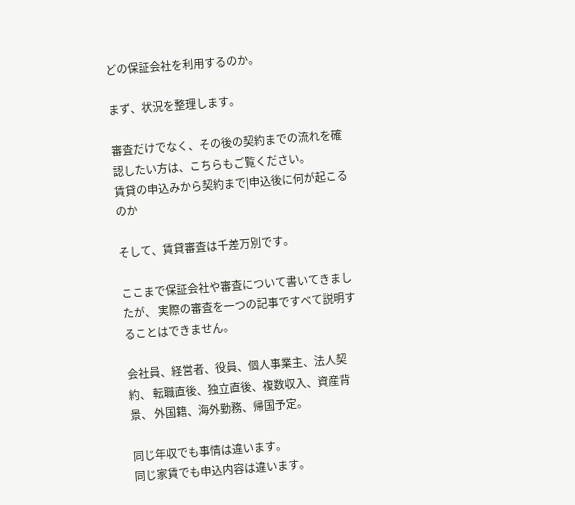どの保証会社を利用するのか。

まず、状況を整理します。

審査だけでなく、その後の契約までの流れを確認したい方は、こちらもご覧ください。
賃貸の申込みから契約まで|申込後に何が起こるのか

そして、賃貸審査は千差万別です。

ここまで保証会社や審査について書いてきましたが、 実際の審査を一つの記事ですべて説明することはできません。

会社員、経営者、役員、個人事業主、法人契約、 転職直後、独立直後、複数収入、資産背景、 外国籍、海外勤務、帰国予定。

同じ年収でも事情は違います。
同じ家賃でも申込内容は違います。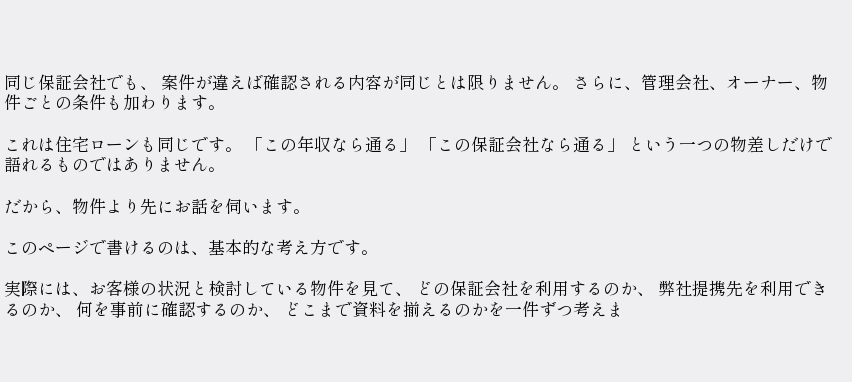同じ保証会社でも、 案件が違えば確認される内容が同じとは限りません。 さらに、管理会社、オーナー、物件ごとの条件も加わります。

これは住宅ローンも同じです。 「この年収なら通る」 「この保証会社なら通る」 という一つの物差しだけで語れるものではありません。

だから、物件より先にお話を伺います。

このページで書けるのは、基本的な考え方です。

実際には、お客様の状況と検討している物件を見て、 どの保証会社を利用するのか、 弊社提携先を利用できるのか、 何を事前に確認するのか、 どこまで資料を揃えるのかを一件ずつ考えま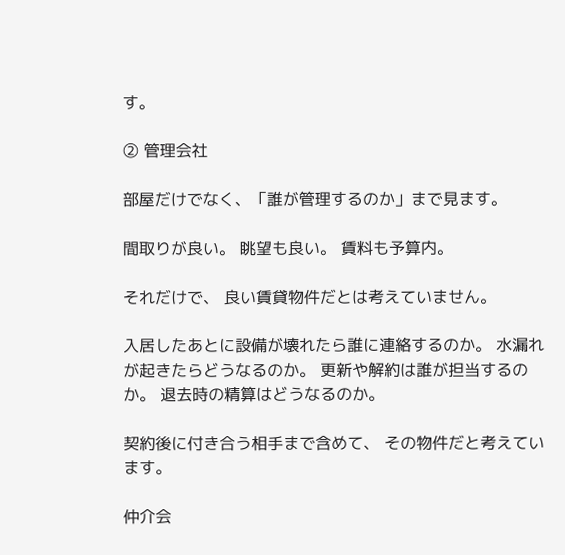す。

② 管理会社

部屋だけでなく、「誰が管理するのか」まで見ます。

間取りが良い。 眺望も良い。 賃料も予算内。

それだけで、 良い賃貸物件だとは考えていません。

入居したあとに設備が壊れたら誰に連絡するのか。 水漏れが起きたらどうなるのか。 更新や解約は誰が担当するのか。 退去時の精算はどうなるのか。

契約後に付き合う相手まで含めて、 その物件だと考えています。

仲介会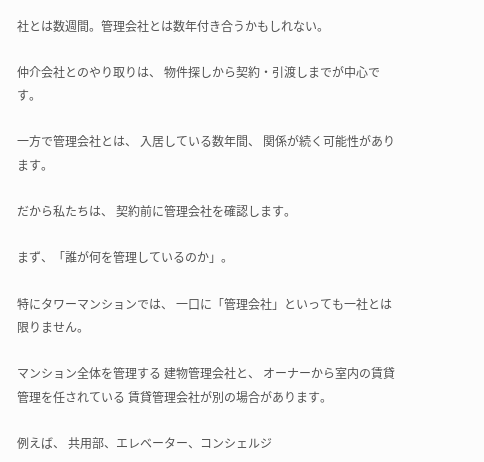社とは数週間。管理会社とは数年付き合うかもしれない。

仲介会社とのやり取りは、 物件探しから契約・引渡しまでが中心です。

一方で管理会社とは、 入居している数年間、 関係が続く可能性があります。

だから私たちは、 契約前に管理会社を確認します。

まず、「誰が何を管理しているのか」。

特にタワーマンションでは、 一口に「管理会社」といっても一社とは限りません。

マンション全体を管理する 建物管理会社と、 オーナーから室内の賃貸管理を任されている 賃貸管理会社が別の場合があります。

例えば、 共用部、エレベーター、コンシェルジ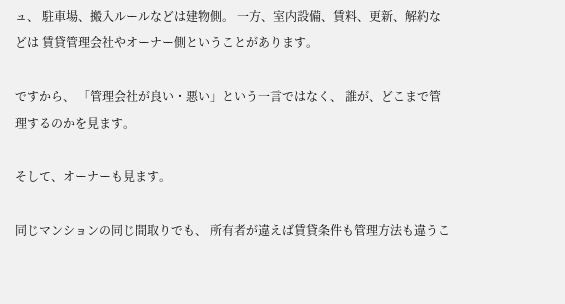ュ、 駐車場、搬入ルールなどは建物側。 一方、室内設備、賃料、更新、解約などは 賃貸管理会社やオーナー側ということがあります。

ですから、 「管理会社が良い・悪い」という一言ではなく、 誰が、どこまで管理するのかを見ます。

そして、オーナーも見ます。

同じマンションの同じ間取りでも、 所有者が違えば賃貸条件も管理方法も違うこ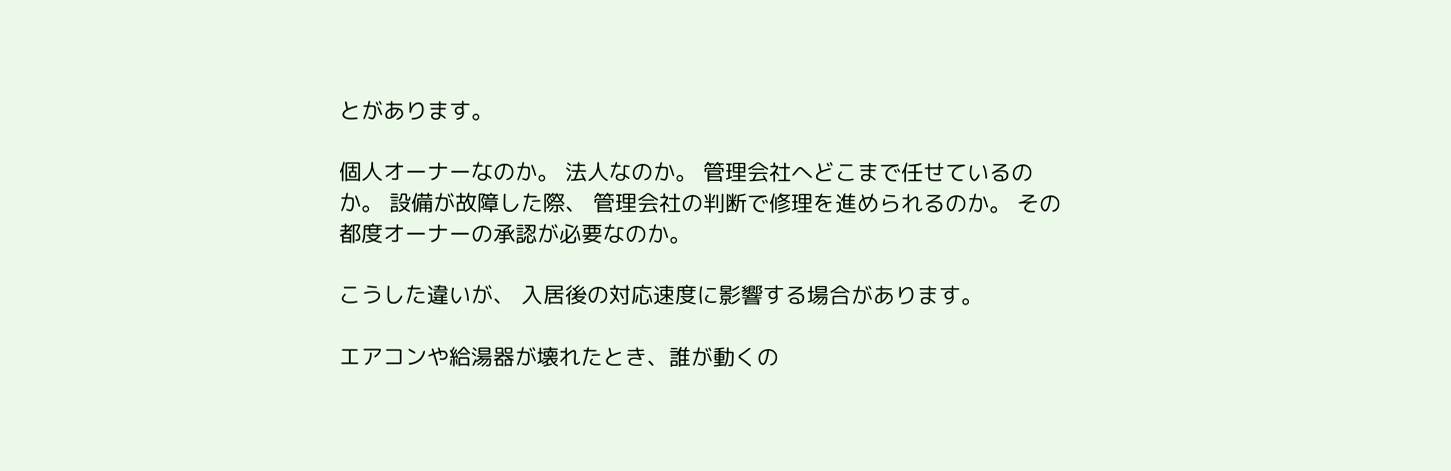とがあります。

個人オーナーなのか。 法人なのか。 管理会社へどこまで任せているのか。 設備が故障した際、 管理会社の判断で修理を進められるのか。 その都度オーナーの承認が必要なのか。

こうした違いが、 入居後の対応速度に影響する場合があります。

エアコンや給湯器が壊れたとき、誰が動くの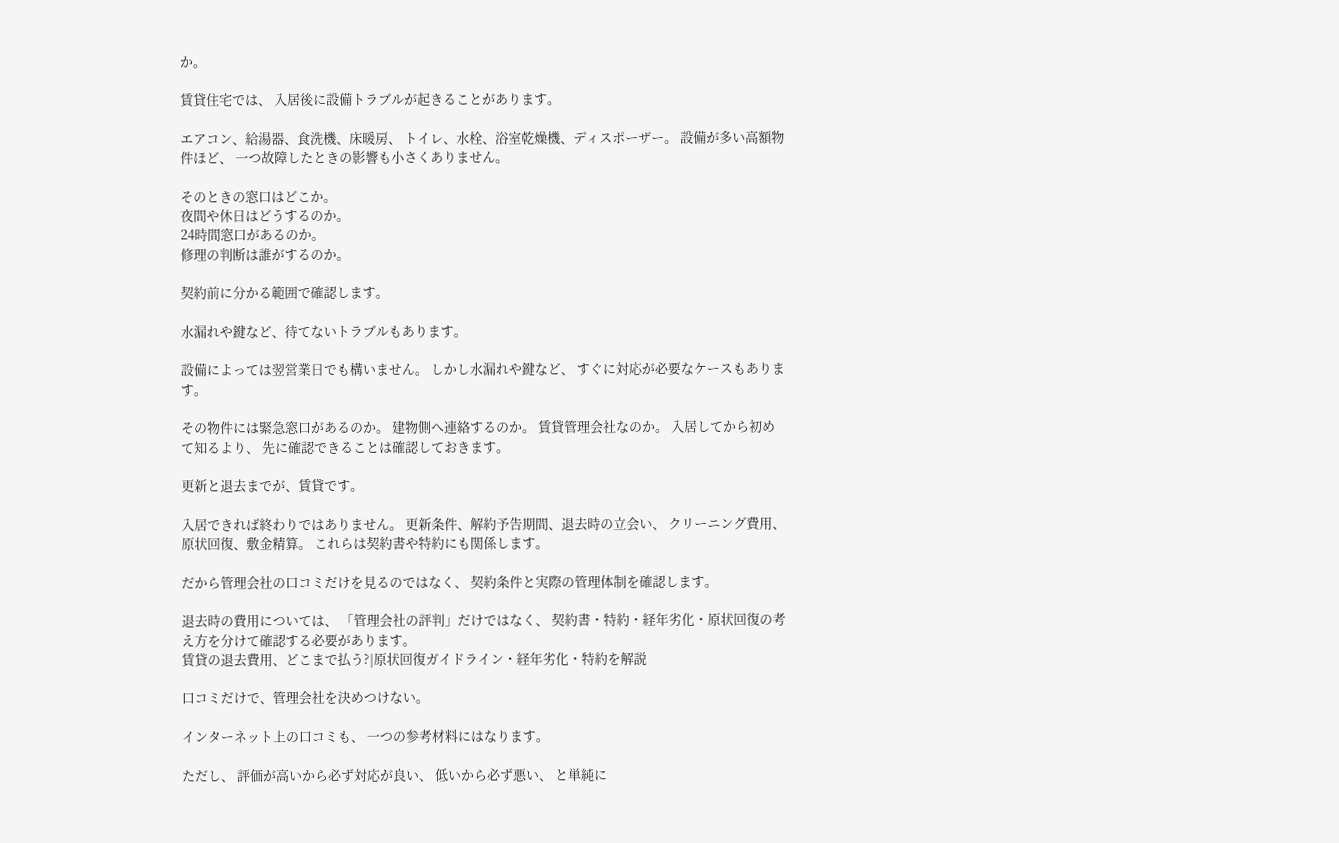か。

賃貸住宅では、 入居後に設備トラブルが起きることがあります。

エアコン、給湯器、食洗機、床暖房、 トイレ、水栓、浴室乾燥機、ディスポーザー。 設備が多い高額物件ほど、 一つ故障したときの影響も小さくありません。

そのときの窓口はどこか。
夜間や休日はどうするのか。
24時間窓口があるのか。
修理の判断は誰がするのか。

契約前に分かる範囲で確認します。

水漏れや鍵など、待てないトラブルもあります。

設備によっては翌営業日でも構いません。 しかし水漏れや鍵など、 すぐに対応が必要なケースもあります。

その物件には緊急窓口があるのか。 建物側へ連絡するのか。 賃貸管理会社なのか。 入居してから初めて知るより、 先に確認できることは確認しておきます。

更新と退去までが、賃貸です。

入居できれば終わりではありません。 更新条件、解約予告期間、退去時の立会い、 クリーニング費用、原状回復、敷金精算。 これらは契約書や特約にも関係します。

だから管理会社の口コミだけを見るのではなく、 契約条件と実際の管理体制を確認します。

退去時の費用については、 「管理会社の評判」だけではなく、 契約書・特約・経年劣化・原状回復の考え方を分けて確認する必要があります。
賃貸の退去費用、どこまで払う?|原状回復ガイドライン・経年劣化・特約を解説

口コミだけで、管理会社を決めつけない。

インターネット上の口コミも、 一つの参考材料にはなります。

ただし、 評価が高いから必ず対応が良い、 低いから必ず悪い、 と単純に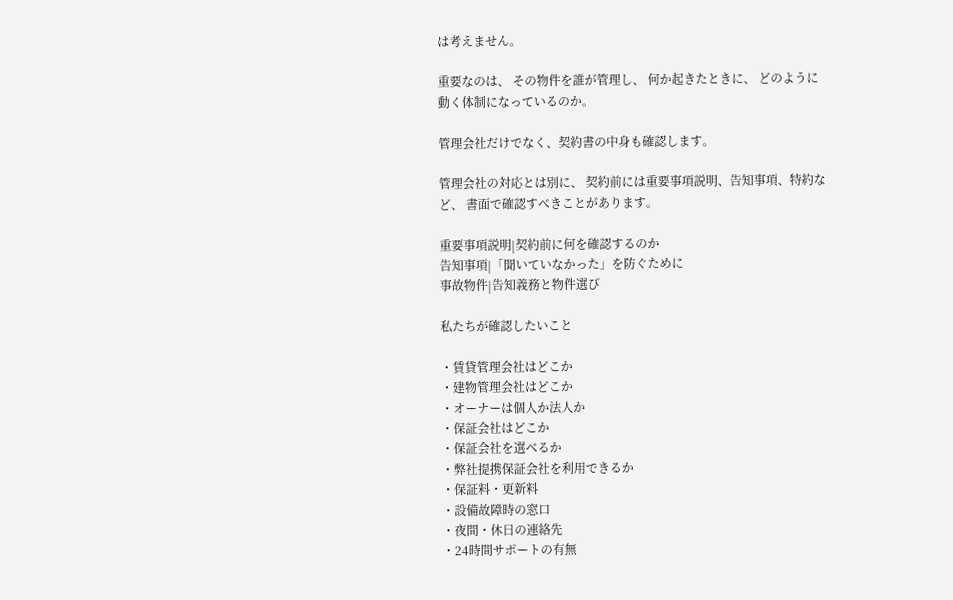は考えません。

重要なのは、 その物件を誰が管理し、 何か起きたときに、 どのように動く体制になっているのか。

管理会社だけでなく、契約書の中身も確認します。

管理会社の対応とは別に、 契約前には重要事項説明、告知事項、特約など、 書面で確認すべきことがあります。

重要事項説明|契約前に何を確認するのか
告知事項|「聞いていなかった」を防ぐために
事故物件|告知義務と物件選び

私たちが確認したいこと

・賃貸管理会社はどこか
・建物管理会社はどこか
・オーナーは個人か法人か
・保証会社はどこか
・保証会社を選べるか
・弊社提携保証会社を利用できるか
・保証料・更新料
・設備故障時の窓口
・夜間・休日の連絡先
・24時間サポートの有無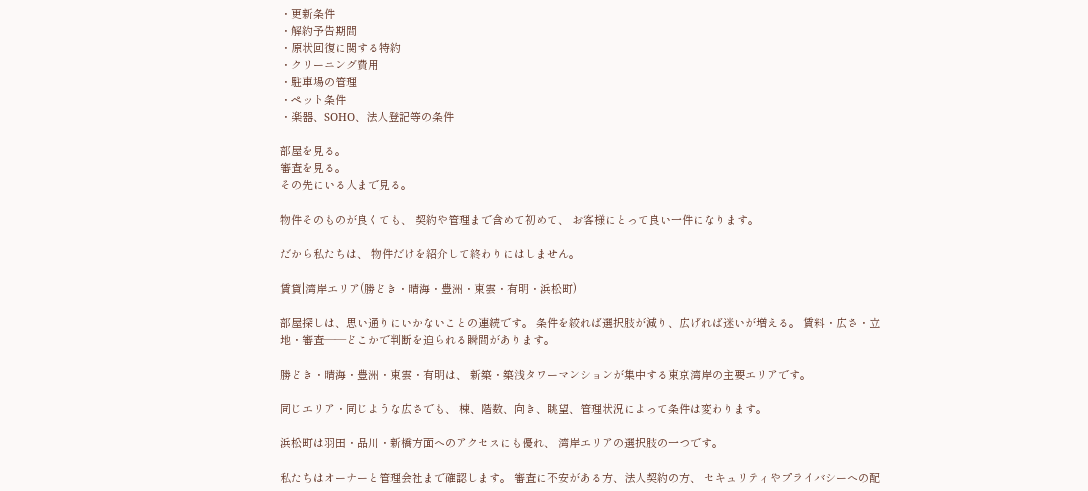・更新条件
・解約予告期間
・原状回復に関する特約
・クリーニング費用
・駐車場の管理
・ペット条件
・楽器、SOHO、法人登記等の条件

部屋を見る。
審査を見る。
その先にいる人まで見る。

物件そのものが良くても、 契約や管理まで含めて初めて、 お客様にとって良い一件になります。

だから私たちは、 物件だけを紹介して終わりにはしません。

賃貸|湾岸エリア(勝どき・晴海・豊洲・東雲・有明・浜松町)

部屋探しは、思い通りにいかないことの連続です。 条件を絞れば選択肢が減り、広げれば迷いが増える。 賃料・広さ・立地・審査——どこかで判断を迫られる瞬間があります。

勝どき・晴海・豊洲・東雲・有明は、 新築・築浅タワーマンションが集中する東京湾岸の主要エリアです。

同じエリア・同じような広さでも、 棟、階数、向き、眺望、管理状況によって条件は変わります。

浜松町は羽田・品川・新橋方面へのアクセスにも優れ、 湾岸エリアの選択肢の一つです。

私たちはオーナーと管理会社まで確認します。 審査に不安がある方、法人契約の方、 セキュリティやプライバシーへの配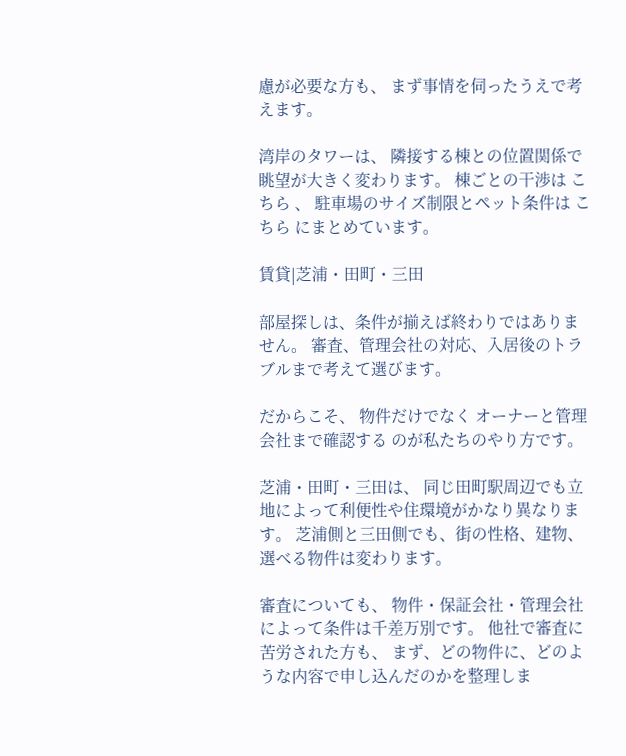慮が必要な方も、 まず事情を伺ったうえで考えます。

湾岸のタワーは、 隣接する棟との位置関係で眺望が大きく変わります。 棟ごとの干渉は こちら 、 駐車場のサイズ制限とペット条件は こちら にまとめています。

賃貸|芝浦・田町・三田

部屋探しは、条件が揃えば終わりではありません。 審査、管理会社の対応、入居後のトラブルまで考えて選びます。

だからこそ、 物件だけでなく オーナーと管理会社まで確認する のが私たちのやり方です。

芝浦・田町・三田は、 同じ田町駅周辺でも立地によって利便性や住環境がかなり異なります。 芝浦側と三田側でも、街の性格、建物、選べる物件は変わります。

審査についても、 物件・保証会社・管理会社によって条件は千差万別です。 他社で審査に苦労された方も、 まず、どの物件に、どのような内容で申し込んだのかを整理しま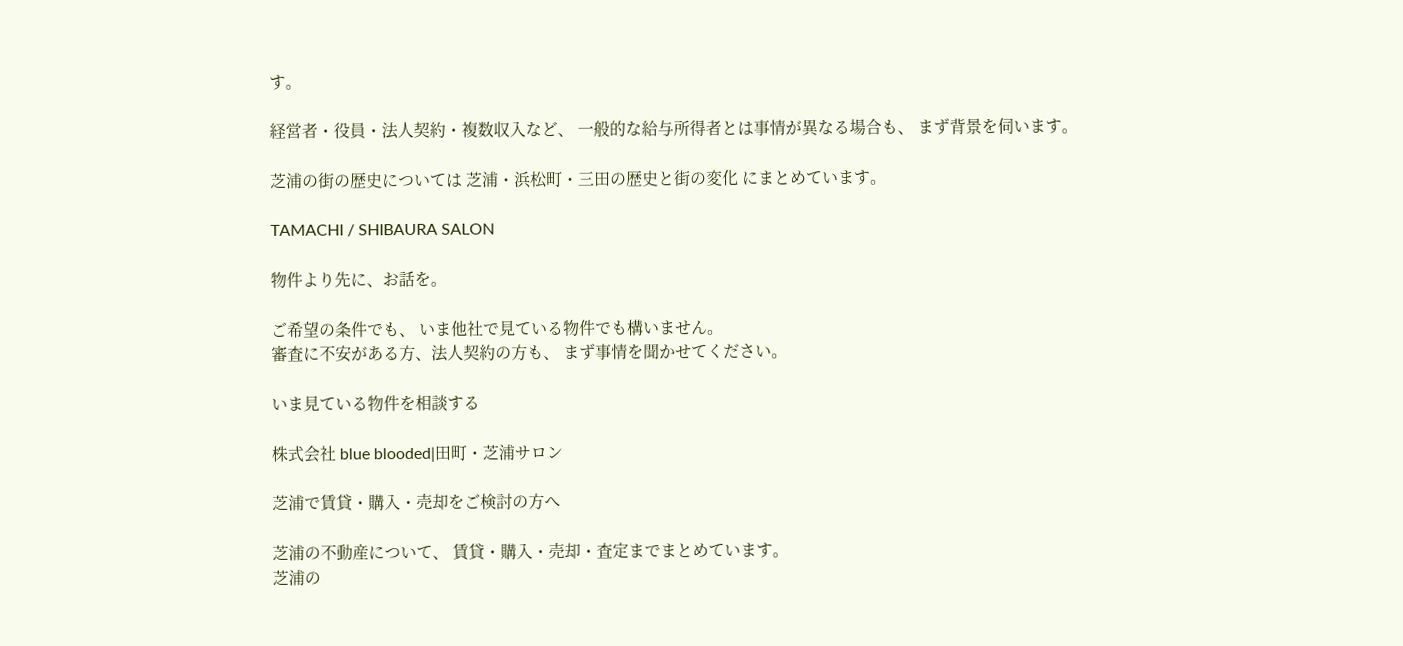す。

経営者・役員・法人契約・複数収入など、 一般的な給与所得者とは事情が異なる場合も、 まず背景を伺います。

芝浦の街の歴史については 芝浦・浜松町・三田の歴史と街の変化 にまとめています。

TAMACHI / SHIBAURA SALON

物件より先に、お話を。

ご希望の条件でも、 いま他社で見ている物件でも構いません。
審査に不安がある方、法人契約の方も、 まず事情を聞かせてください。

いま見ている物件を相談する

株式会社 blue blooded|田町・芝浦サロン

芝浦で賃貸・購入・売却をご検討の方へ

芝浦の不動産について、 賃貸・購入・売却・査定までまとめています。
芝浦の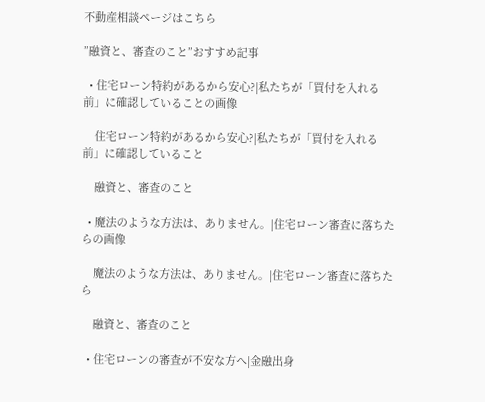不動産相談ページはこちら

”融資と、審査のこと”おすすめ記事

  • 住宅ローン特約があるから安心?|私たちが「買付を入れる前」に確認していることの画像

    住宅ローン特約があるから安心?|私たちが「買付を入れる前」に確認していること

    融資と、審査のこと

  • 魔法のような方法は、ありません。|住宅ローン審査に落ちたらの画像

    魔法のような方法は、ありません。|住宅ローン審査に落ちたら

    融資と、審査のこと

  • 住宅ローンの審査が不安な方へ|金融出身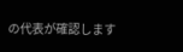の代表が確認します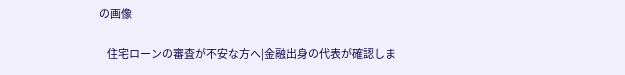の画像

    住宅ローンの審査が不安な方へ|金融出身の代表が確認しま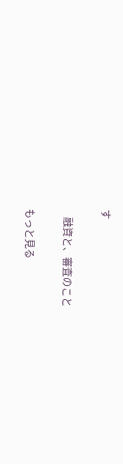す

    融資と、審査のこと

もっと見る